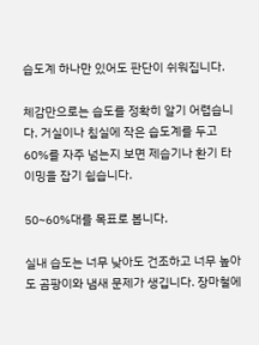습도계 하나만 있어도 판단이 쉬워집니다.

체감만으로는 습도를 정확히 알기 어렵습니다. 거실이나 침실에 작은 습도계를 두고 60%를 자주 넘는지 보면 제습기나 환기 타이밍을 잡기 쉽습니다.

50~60%대를 목표로 봅니다.

실내 습도는 너무 낮아도 건조하고 너무 높아도 곰팡이와 냄새 문제가 생깁니다. 장마철에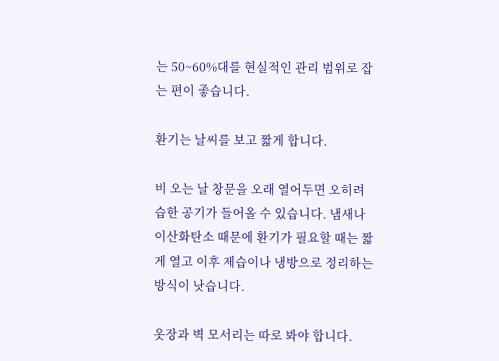는 50~60%대를 현실적인 관리 범위로 잡는 편이 좋습니다.

환기는 날씨를 보고 짧게 합니다.

비 오는 날 창문을 오래 열어두면 오히려 습한 공기가 들어올 수 있습니다. 냄새나 이산화탄소 때문에 환기가 필요할 때는 짧게 열고 이후 제습이나 냉방으로 정리하는 방식이 낫습니다.

옷장과 벽 모서리는 따로 봐야 합니다.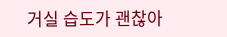거실 습도가 괜찮아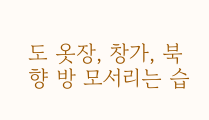도 옷장, 창가, 북향 방 모서리는 습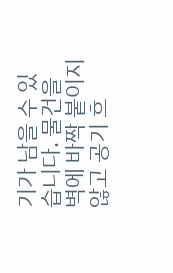기가 남을 수 있습니다. 물건을 벽에 바짝 붙이지 않고 공기 흐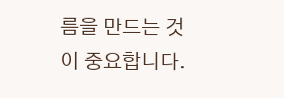름을 만드는 것이 중요합니다.